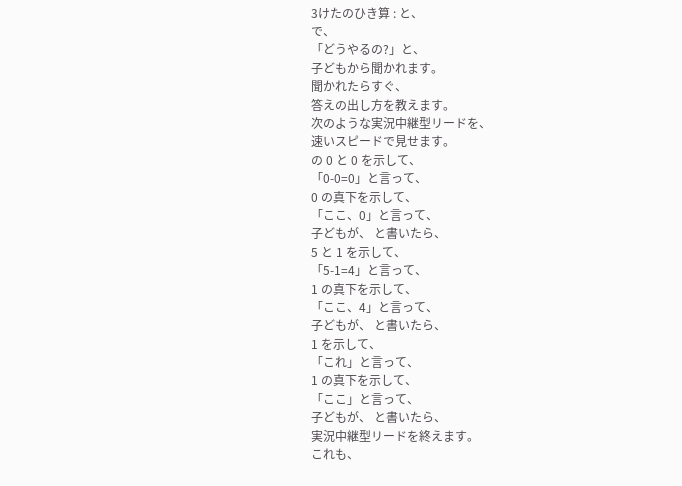3けたのひき算 : と、
で、
「どうやるの?」と、
子どもから聞かれます。
聞かれたらすぐ、
答えの出し方を教えます。
次のような実況中継型リードを、
速いスピードで見せます。
の 0 と 0 を示して、
「0-0=0」と言って、
0 の真下を示して、
「ここ、0」と言って、
子どもが、 と書いたら、
5 と 1 を示して、
「5-1=4」と言って、
1 の真下を示して、
「ここ、4」と言って、
子どもが、 と書いたら、
1 を示して、
「これ」と言って、
1 の真下を示して、
「ここ」と言って、
子どもが、 と書いたら、
実況中継型リードを終えます。
これも、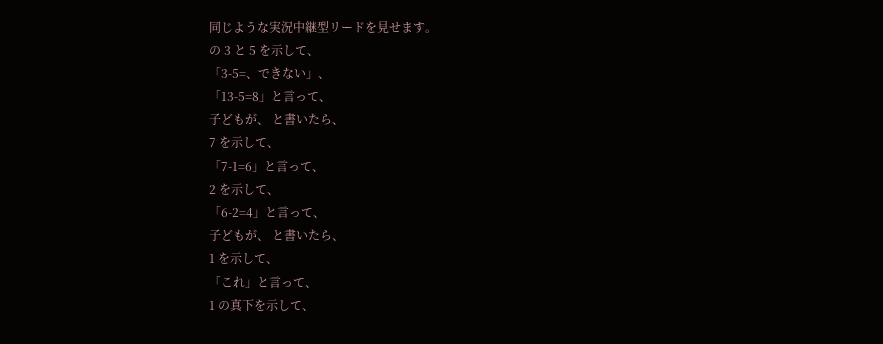同じような実況中継型リードを見せます。
の 3 と 5 を示して、
「3-5=、できない」、
「13-5=8」と言って、
子どもが、 と書いたら、
7 を示して、
「7-1=6」と言って、
2 を示して、
「6-2=4」と言って、
子どもが、 と書いたら、
1 を示して、
「これ」と言って、
1 の真下を示して、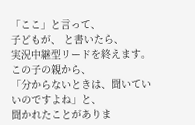「ここ」と言って、
子どもが、 と書いたら、
実況中継型リードを終えます。
この子の親から、
「分からないときは、聞いていいのですよね」と、
聞かれたことがありま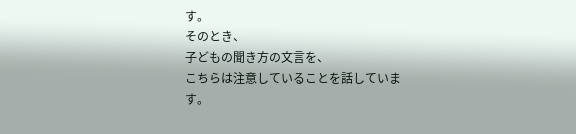す。
そのとき、
子どもの聞き方の文言を、
こちらは注意していることを話しています。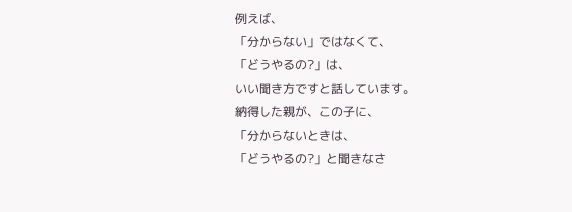例えば、
「分からない」ではなくて、
「どうやるの?」は、
いい聞き方ですと話しています。
納得した親が、この子に、
「分からないときは、
「どうやるの?」と聞きなさ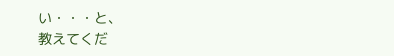い・・・と、
教えてくだ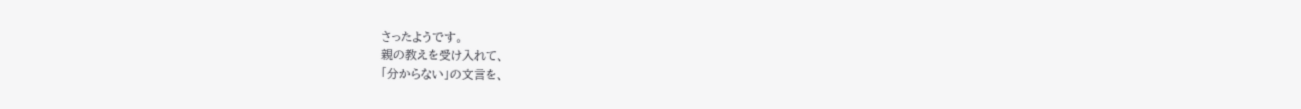さったようです。
親の教えを受け入れて、
「分からない」の文言を、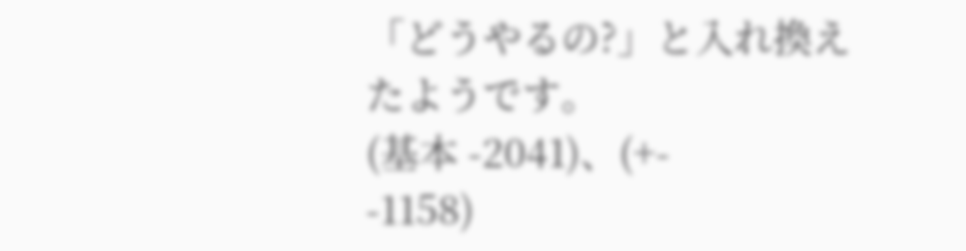「どうやるの?」と入れ換えたようです。
(基本 -2041)、(+-
-1158)